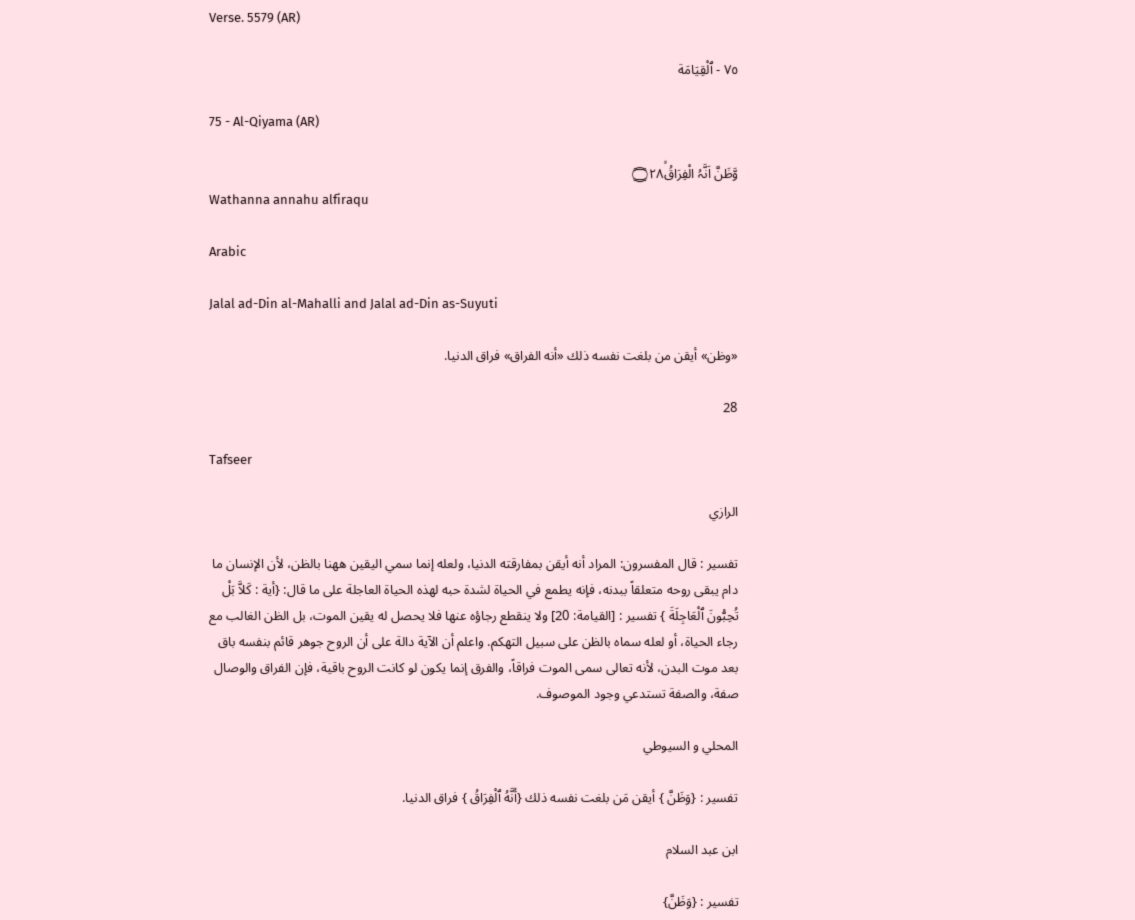Verse. 5579 (AR)

٧٥ - ٱلْقِيَامَة

75 - Al-Qiyama (AR)

وَّظَنَّ اَنَّہُ الْفِرَاقُ۝۲۸ۙ
Wathanna annahu alfiraqu

Arabic

Jalal ad-Din al-Mahalli and Jalal ad-Din as-Suyuti

«وظن» أيقن من بلغت نفسه ذلك «أنه الفراق» فراق الدنيا.

28

Tafseer

الرازي

تفسير : قال المفسرون: المراد أنه أيقن بمفارقته الدنيا، ولعله إنما سمي اليقين ههنا بالظن، لأن الإنسان ما دام يبقى روحه متعلقاً ببدنه، فإنه يطمع في الحياة لشدة حبه لهذه الحياة العاجلة على ما قال: {أية : كَلاَّ بَلْ تُحِبُّونَ ٱلْعَاجِلَةَ } تفسير : [القيامة: 20] ولا ينقطع رجاؤه عنها فلا يحصل له يقين الموت، بل الظن الغالب مع رجاء الحياة، أو لعله سماه بالظن على سبيل التهكم. واعلم أن الآية دالة على أن الروح جوهر قائم بنفسه باق بعد موت البدن، لأنه تعالى سمى الموت فراقاً، والفرق إنما يكون لو كانت الروح باقية، فإن الفراق والوصال صفة، والصفة تستدعي وجود الموصوف.

المحلي و السيوطي

تفسير : {وَظَنَّ } أيقن مَن بلغت نفسه ذلك {أَنَّهُ ٱلْفِرَاقُ } فراق الدنيا.

ابن عبد السلام

تفسير : {وَظَنَّ}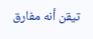تيقن أنه مفارق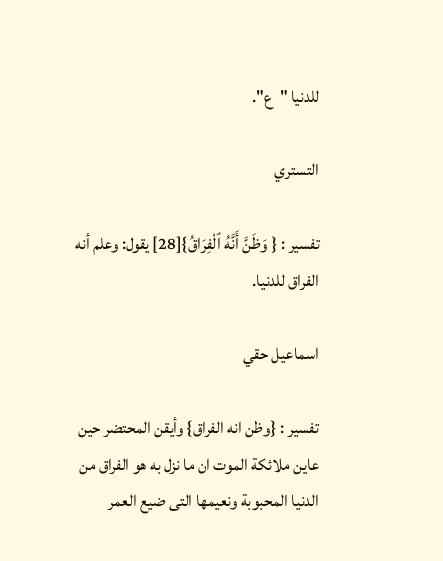للدنيا "ع".

التستري

تفسير : { وَظَنَّ أَنَّهُ ٱلْفِرَاقُ}[28] يقول: وعلم أنه الفراق للدنيا.

اسماعيل حقي

تفسير : {وظن انه الفراق} وأيقن المحتضر حين عاين ملائكة الموت ان ما نزل به هو الفراق من الدنيا المحبوبة ونعيمها التى ضيع العمر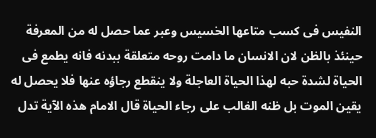النفيس فى كسب متاعها الخسيس وعبر عما حصل له من المعرفة حينئذ بالظن لان الانسان ما دامت روحه متعلقة ببدنه فانه يطمع فى الحياة لشدة حبه لهذا الحياة العاجلة ولا ينقطع رجاؤه عنها فلا يحصل له يقين الموت بل ظنه الغالب على رجاء الحياة قال الامام هذه الآية تدل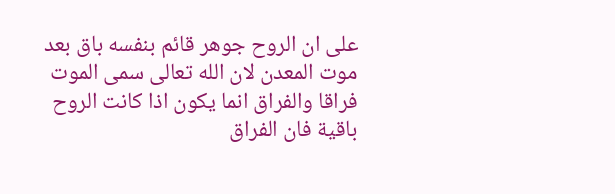على ان الروح جوهر قائم بنفسه باق بعد موت المعدن لان الله تعالى سمى الموت فراقا والفراق انما يكون اذا كانت الروح باقية فان الفراق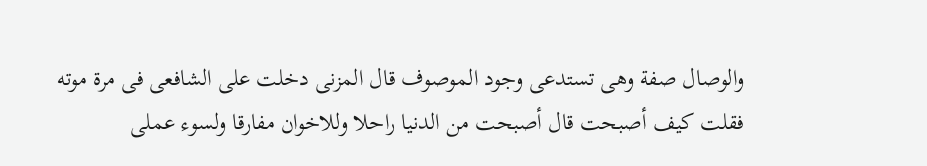والوصال صفة وهى تستدعى وجود الموصوف قال المزنى دخلت على الشافعى فى مرة موته فقلت كيف أصبحت قال أصبحت من الدنيا راحلا وللاخوان مفارقا ولسوء عملى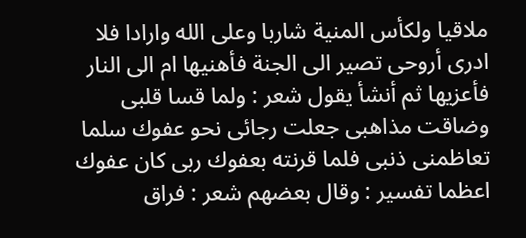ملاقيا ولكأس المنية شاربا وعلى الله وارادا فلا ادرى أروحى تصير الى الجنة فأهنيها ام الى النار فأعزيها ثم أنشأ يقول شعر : ولما قسا قلبى وضاقت مذاهبى جعلت رجائى نحو عفوك سلما تعاظمنى ذنبى فلما قرنته بعفوك ربى كان عفوك اعظما تفسير : وقال بعضهم شعر : فراق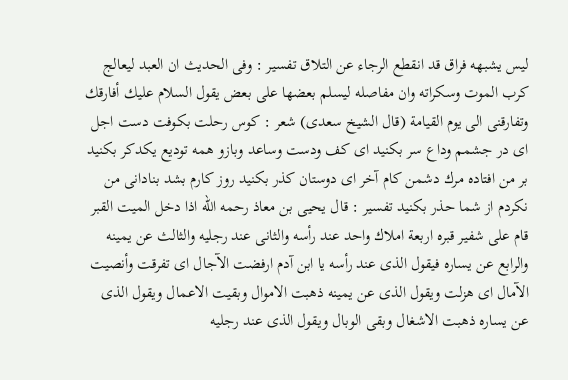ليس يشبهه فراق قد انقطع الرجاء عن التلاق تفسير : وفى الحديث ان العبد ليعالج كرب الموت وسكراته وان مفاصله ليسلم بعضها على بعض يقول السلام عليك أفارقك وتفارقنى الى يوم القيامة (قال الشيخ سعدى) شعر : كوس رحلت بكوفت دست اجل اى در جشمم وداع سر بكنيد اى كف ودست وساعد وبازو همه توديع يكدكر بكنيد بر من افتاده مرك دشمن كام آخر اى دوستان كذر بكنيد روز كارم بشد بنادانى من نكردم از شما حذر بكنيد تفسير : قال يحيى بن معاذ رحمه الله اذا دخل الميت القبر قام على شفير قبره اربعة املاك واحد عند رأسه والثانى عند رجليه والثالث عن يمينه والرابع عن يساره فيقول الذى عند رأسه يا ابن آدم ارفضت الآجال اى تفرقت وأنصيت الآمال اى هزلت ويقول الذى عن يمينه ذهبت الاموال وبقيت الاعمال ويقول الذى عن يساره ذهبت الاشغال وبقى الوبال ويقول الذى عند رجليه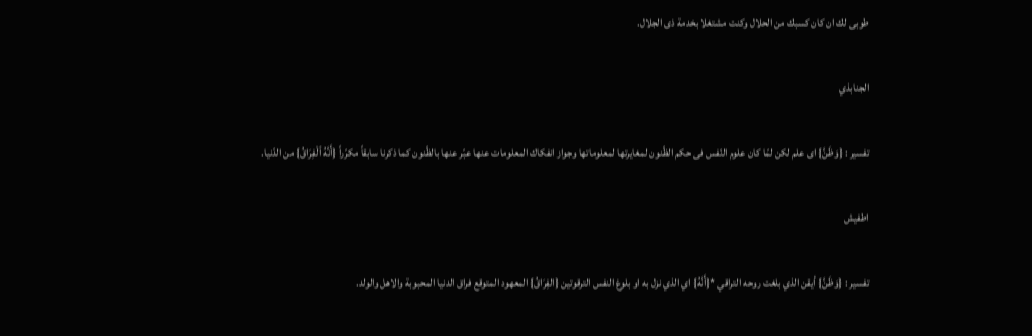طوبى لك ان كان كسبك من الحلال وكنت مشتغلا بخدمة ذى الجلال.

الجنابذي

تفسير : {وَظَنَّ} اى علم لكن لمّا كان علوم النّفس فى حكم الظّنون لمغايرتها لمعلوماتها وجواز انفكاك المعلومات عنها عبّر عنها بالظّنون كما ذكرنا سابقاً مكرّراً {أَنَّهُ ٱلْفِرَاقُ} من الدّنيا.

اطفيش

تفسير : {وَظَنَّ} أيقن الذي بلغت روحه التراقي *{أَنَّهُ} اي الذي نزل به او بلوغ النفس الترقوتين {الفِرَاقُ} المعهود المتوقع فراق الدنيا المحبوبة والاهل والولد.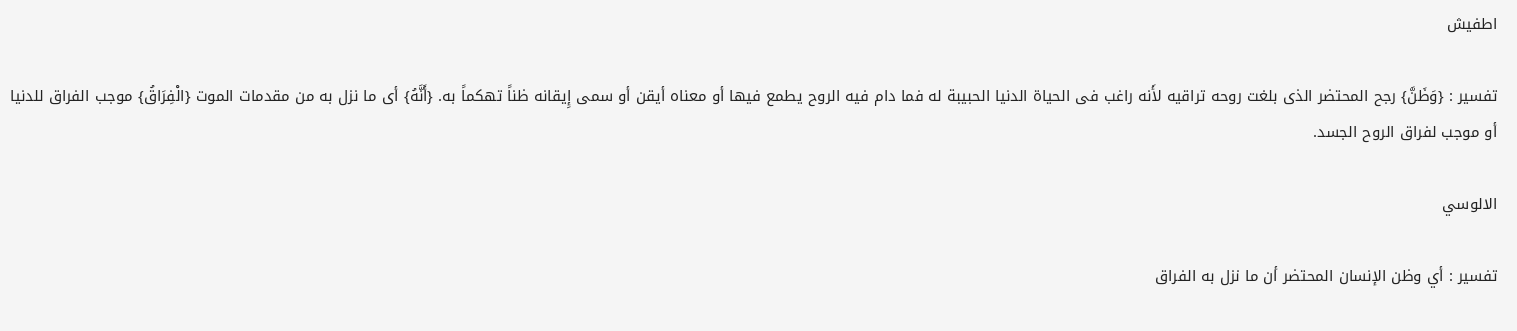اطفيش

تفسير : {وَظَنَّ} رجح المحتضر الذى بلغت روحه تراقيه لأَنه راغب فى الحياة الدنيا الحبيبة له فما دام فيه الروح يطمع فيها أو معناه أيقن أو سمى إِيقانه ظناً تهكماً به. {أَنَّهُ} أى ما نزل به من مقدمات الموت {الْفِرَاقُ} موجب الفراق للدنيا أو موجب لفراق الروح الجسد.

الالوسي

تفسير : أي وظن الإنسان المحتضر أن ما نزل به الفراق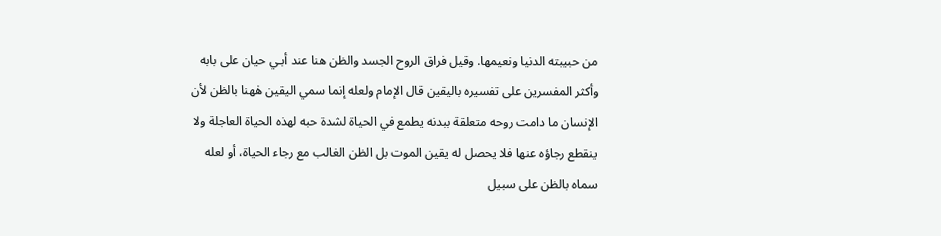من حبيبته الدنيا ونعيمها. وقيل فراق الروح الجسد والظن هنا عند أبـي حيان على بابه وأكثر المفسرين على تفسيره باليقين قال الإمام ولعله إنما سمي اليقين هٰهنا بالظن لأن الإنسان ما دامت روحه متعلقة ببدنه يطمع في الحياة لشدة حبه لهذه الحياة العاجلة ولا ينقطع رجاؤه عنها فلا يحصل له يقين الموت بل الظن الغالب مع رجاء الحياة، أو لعله سماه بالظن على سبيل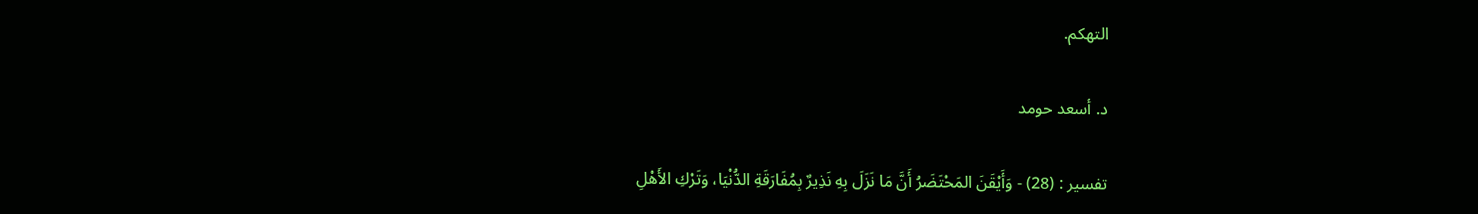التهكم.

د. أسعد حومد

تفسير : (28) - وَأَيْقَنَ المَحْتَضَرُ أَنَّ مَا نَزَلَ بِهِ نَذِيرٌ بِمُفَارَقَةِ الدُّنْيَا، وَتَرْكِ الأَهْلِ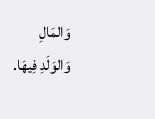وَالمَالِ وَالوَلَدِ فِيهَا.